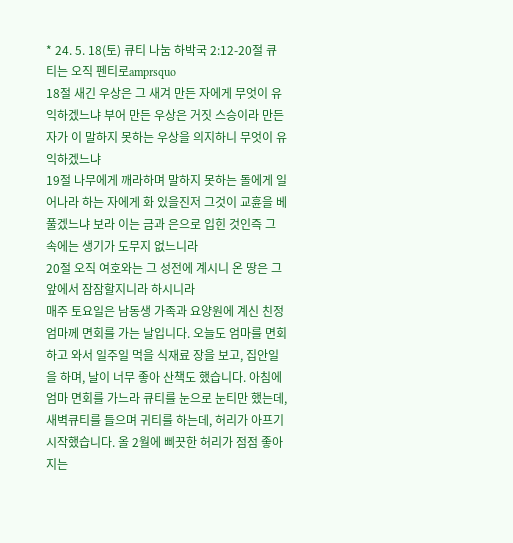* 24. 5. 18(토) 큐티 나눔 하박국 2:12-20절 큐티는 오직 펜티로amprsquo
18절 새긴 우상은 그 새겨 만든 자에게 무엇이 유익하겠느냐 부어 만든 우상은 거짓 스승이라 만든 자가 이 말하지 못하는 우상을 의지하니 무엇이 유익하겠느냐
19절 나무에게 깨라하며 말하지 못하는 돌에게 일어나라 하는 자에게 화 있을진저 그것이 교휸을 베풀겠느냐 보라 이는 금과 은으로 입힌 것인즉 그 속에는 생기가 도무지 없느니라
20절 오직 여호와는 그 성전에 계시니 온 땅은 그 앞에서 잠잠할지니라 하시니라
매주 토요일은 남동생 가족과 요양원에 계신 친정 엄마께 면회를 가는 날입니다. 오늘도 엄마를 면회하고 와서 일주일 먹을 식재료 장을 보고, 집안일을 하며, 날이 너무 좋아 산책도 했습니다. 아침에 엄마 면회를 가느라 큐티를 눈으로 눈티만 했는데, 새벽큐티를 들으며 귀티를 하는데, 허리가 아프기 시작했습니다. 올 2월에 삐끗한 허리가 점점 좋아지는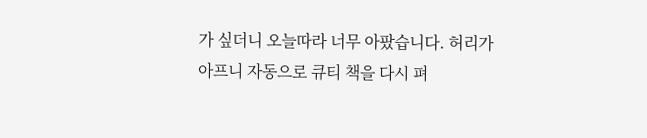가 싶더니 오늘따라 너무 아팠습니다. 허리가 아프니 자동으로 큐티 책을 다시 펴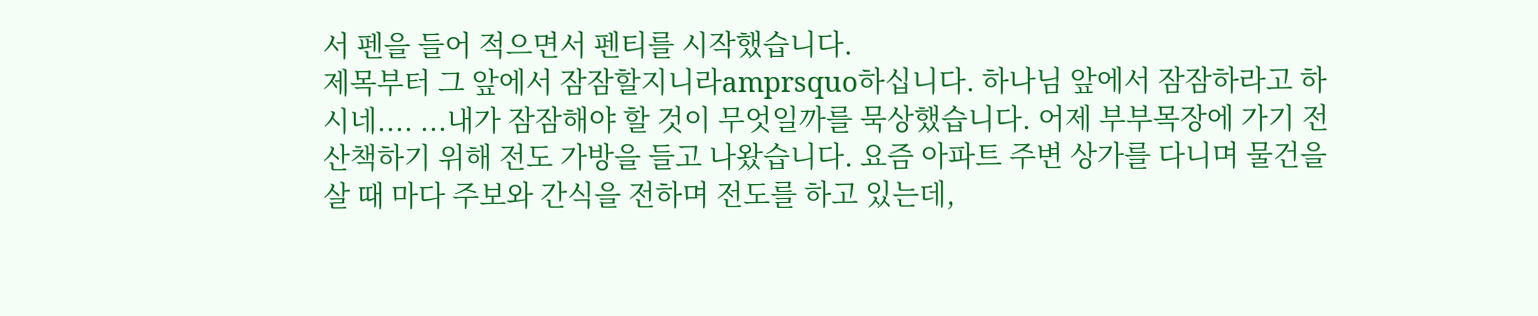서 펜을 들어 적으면서 펜티를 시작했습니다.
제목부터 그 앞에서 잠잠할지니라amprsquo하십니다. 하나님 앞에서 잠잠하라고 하시네.... ...내가 잠잠해야 할 것이 무엇일까를 묵상했습니다. 어제 부부목장에 가기 전 산책하기 위해 전도 가방을 들고 나왔습니다. 요즘 아파트 주변 상가를 다니며 물건을 살 때 마다 주보와 간식을 전하며 전도를 하고 있는데,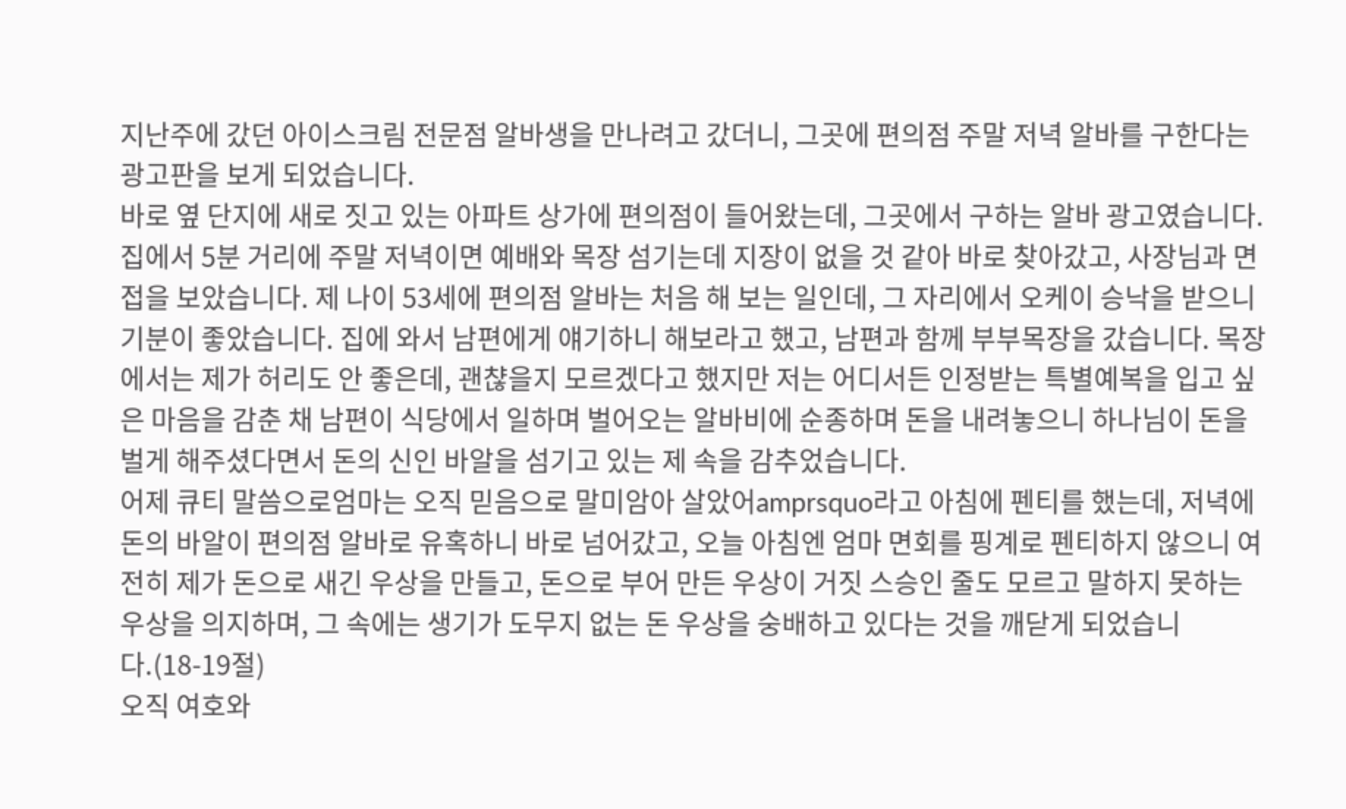지난주에 갔던 아이스크림 전문점 알바생을 만나려고 갔더니, 그곳에 편의점 주말 저녁 알바를 구한다는 광고판을 보게 되었습니다.
바로 옆 단지에 새로 짓고 있는 아파트 상가에 편의점이 들어왔는데, 그곳에서 구하는 알바 광고였습니다. 집에서 5분 거리에 주말 저녁이면 예배와 목장 섬기는데 지장이 없을 것 같아 바로 찾아갔고, 사장님과 면접을 보았습니다. 제 나이 53세에 편의점 알바는 처음 해 보는 일인데, 그 자리에서 오케이 승낙을 받으니 기분이 좋았습니다. 집에 와서 남편에게 얘기하니 해보라고 했고, 남편과 함께 부부목장을 갔습니다. 목장에서는 제가 허리도 안 좋은데, 괜챦을지 모르겠다고 했지만 저는 어디서든 인정받는 특별예복을 입고 싶은 마음을 감춘 채 남편이 식당에서 일하며 벌어오는 알바비에 순종하며 돈을 내려놓으니 하나님이 돈을 벌게 해주셨다면서 돈의 신인 바알을 섬기고 있는 제 속을 감추었습니다.
어제 큐티 말씀으로엄마는 오직 믿음으로 말미암아 살았어amprsquo라고 아침에 펜티를 했는데, 저녁에 돈의 바알이 편의점 알바로 유혹하니 바로 넘어갔고, 오늘 아침엔 엄마 면회를 핑계로 펜티하지 않으니 여전히 제가 돈으로 새긴 우상을 만들고, 돈으로 부어 만든 우상이 거짓 스승인 줄도 모르고 말하지 못하는 우상을 의지하며, 그 속에는 생기가 도무지 없는 돈 우상을 숭배하고 있다는 것을 깨닫게 되었습니다.(18-19절)
오직 여호와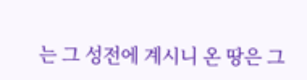는 그 성전에 계시니 온 땅은 그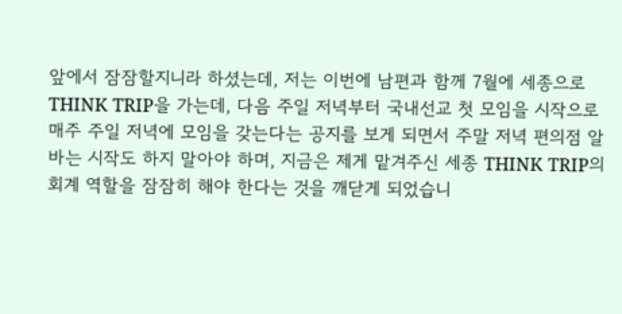앞에서 잠잠할지니라 하셨는데, 저는 이번에 남편과 함께 7월에 세종으로 THINK TRIP을 가는데, 다음 주일 저녁부터 국내선교 첫 모임을 시작으로 매주 주일 저녁에 모임을 갖는다는 공지를 보게 되면서 주말 저녁 편의점 알바는 시작도 하지 말아야 하며, 지금은 제게 맡겨주신 세종 THINK TRIP의 회계 역할을 잠잠히 해야 한다는 것을 깨닫게 되었습니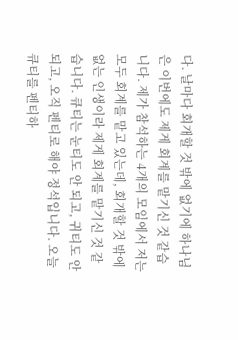다. 날마다 회개할 것 밖에 없기에 하나님은 이번에도 제게 회계를 맡기신 것 같습니다. 제가 참석하는 4개의 모임에서 저는 모두 회계를 맡고 있는데, 회개할 것 밖에 없는 인생이라 제게 회계를 맡기신 것 같습니다. 큐티는 눈티도 안 되고, 귀티도 안 되고, 오직 펜티로 해야 정석입니다. 오늘 큐티를 펜티하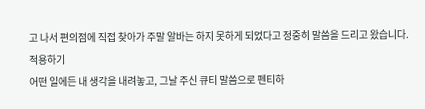고 나서 편의점에 직접 찾아가 주말 알바는 하지 못하게 되었다고 정중히 말씀을 드리고 왔습니다.
적용하기
어떤 일에든 내 생각을 내려놓고, 그날 주신 큐티 말씀으로 펜티하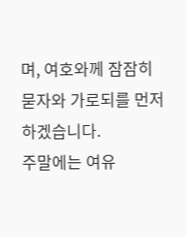며, 여호와께 잠잠히 묻자와 가로되를 먼저 하겠습니다.
주말에는 여유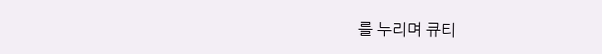를 누리며 큐티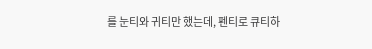를 눈티와 귀티만 했는데, 펜티로 큐티하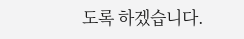도록 하겠습니다.